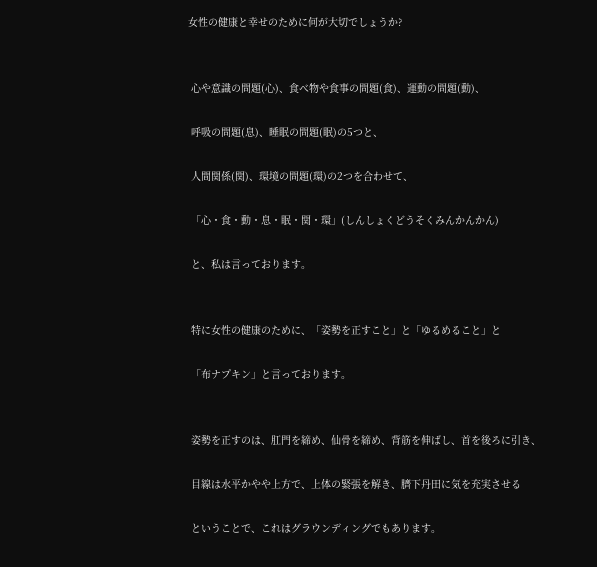女性の健康と幸せのために何が大切でしょうか?


 心や意識の問題(心)、食べ物や食事の問題(食)、運動の問題(動)、

 呼吸の問題(息)、睡眠の問題(眠)の5つと、

 人間関係(関)、環境の問題(環)の2つを合わせて、

 「心・食・動・息・眠・関・環」(しんしょくどうそくみんかんかん)

 と、私は言っております。


 特に女性の健康のために、「姿勢を正すこと」と「ゆるめること」と

 「布ナプキン」と言っております。


 姿勢を正すのは、肛門を締め、仙骨を締め、背筋を伸ばし、首を後ろに引き、

 目線は水平かやや上方で、上体の緊張を解き、臍下丹田に気を充実させる

 ということで、これはグラウンディングでもあります。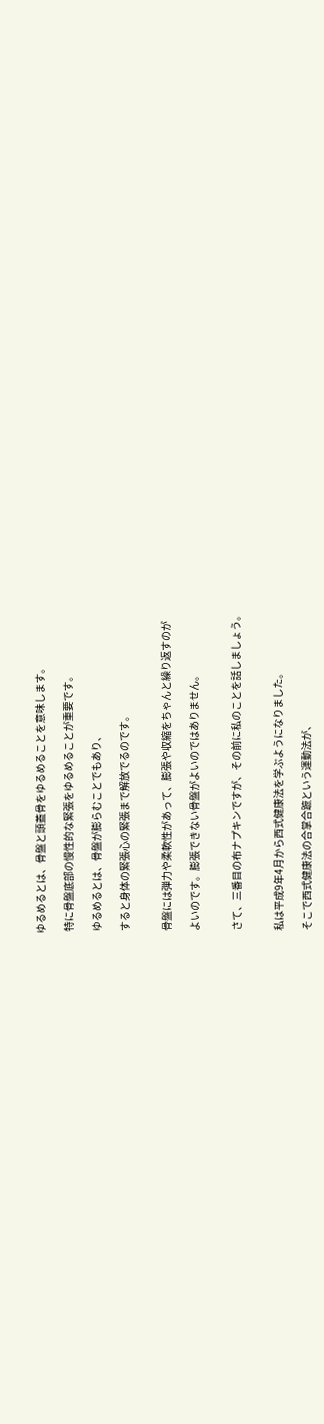ゆるめるとは、骨盤と頭蓋骨をゆるめることを意味します。

 特に骨盤底部の慢性的な緊張をゆるめることが重要です。

 ゆるめるとは、骨盤が膨らむことでもあり、

 すると身体の緊張心の緊張まで解放でるのです。


 骨盤には弾力や柔軟性があって、膨張や収縮をちゃんと繰り返すのが

 よいのです。膨張できない骨盤がよいのではありません。


 さて、三番目の布ナプキンですが、その前に私のことを話しましょう。


 私は平成9年4月から西式健康法を学ぶようになりました。

 そこで西式健康法の合掌合蹠という運動法が、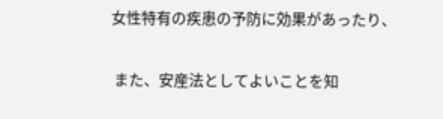女性特有の疾患の予防に効果があったり、

 また、安産法としてよいことを知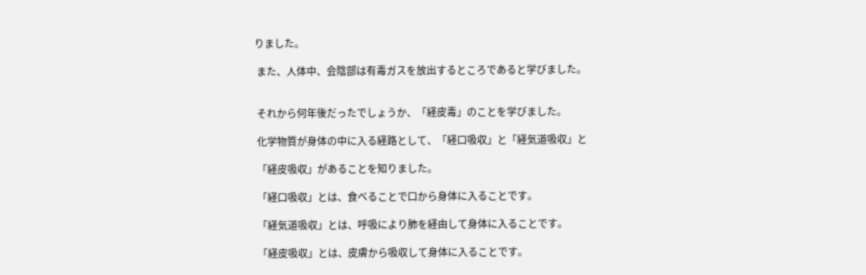りました。

 また、人体中、会陰部は有毒ガスを放出するところであると学びました。


 それから何年後だったでしょうか、「経皮毒」のことを学びました。

 化学物質が身体の中に入る経路として、「経口吸収」と「経気道吸収」と

 「経皮吸収」があることを知りました。

 「経口吸収」とは、食べることで口から身体に入ることです。

 「経気道吸収」とは、呼吸により肺を経由して身体に入ることです。

 「経皮吸収」とは、皮膚から吸収して身体に入ることです。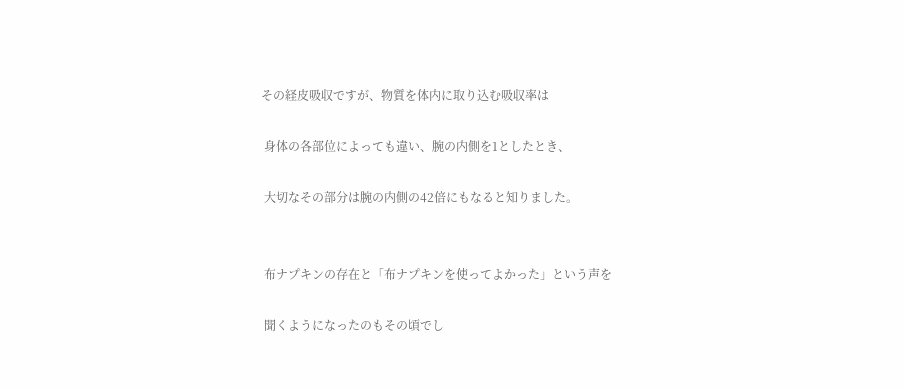その経皮吸収ですが、物質を体内に取り込む吸収率は

 身体の各部位によっても違い、腕の内側を1としたとき、

 大切なその部分は腕の内側の42倍にもなると知りました。


 布ナプキンの存在と「布ナプキンを使ってよかった」という声を

 聞くようになったのもその頃でし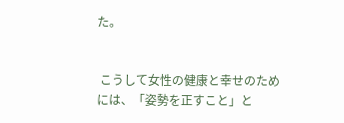た。


 こうして女性の健康と幸せのためには、「姿勢を正すこと」と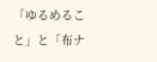「ゆるめること」と「布ナ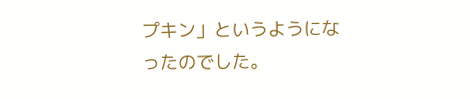プキン」というようになったのでした。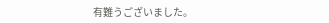有難うございました。